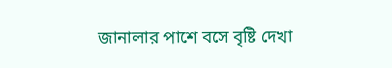জানালার পাশে বসে বৃষ্টি দেখা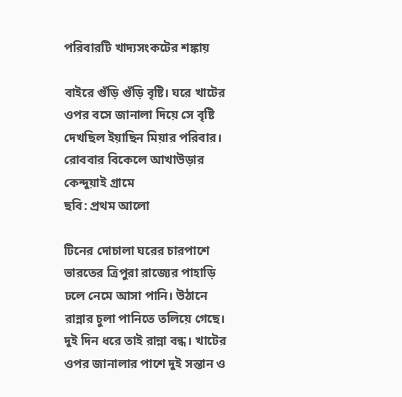পরিবারটি খাদ্যসংকটের শঙ্কায়

বাইরে গুঁড়ি গুঁড়ি বৃষ্টি। ঘরে খাটের ওপর বসে জানালা দিয়ে সে বৃষ্টি দেখছিল ইয়াছিন মিয়ার পরিবার। রোববার বিকেলে আখাউড়ার কেন্দুয়াই গ্রামে
ছবি: প্রথম আলো

টিনের দোচালা ঘরের চারপাশে ভারতের ত্রিপুরা রাজ্যের পাহাড়ি ঢলে নেমে আসা পানি। উঠানে রান্নার চুলা পানিতে তলিয়ে গেছে। দুই দিন ধরে তাই রান্না বন্ধ। খাটের ওপর জানালার পাশে দুই সন্তান ও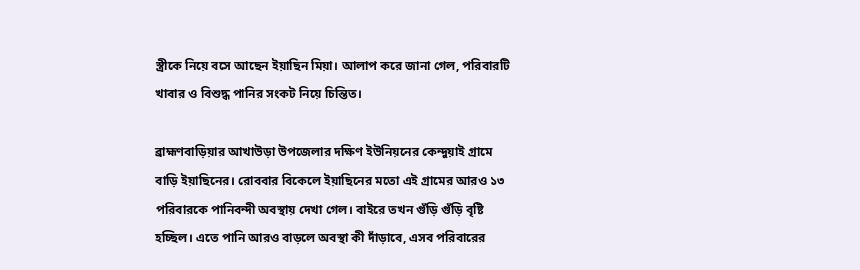স্ত্রীকে নিয়ে বসে আছেন ইয়াছিন মিয়া। আলাপ করে জানা গেল, পরিবারটি খাবার ও বিশুদ্ধ পানির সংকট নিয়ে চিন্তিত।

ব্রাহ্মণবাড়িয়ার আখাউড়া উপজেলার দক্ষিণ ইউনিয়নের কেন্দুয়াই গ্রামে বাড়ি ইয়াছিনের। রোববার বিকেলে ইয়াছিনের মতো এই গ্রামের আরও ১৩ পরিবারকে পানিবন্দী অবস্থায় দেখা গেল। বাইরে তখন গুঁড়ি গুঁড়ি বৃষ্টি হচ্ছিল। এতে পানি আরও বাড়লে অবস্থা কী দাঁড়াবে, এসব পরিবারের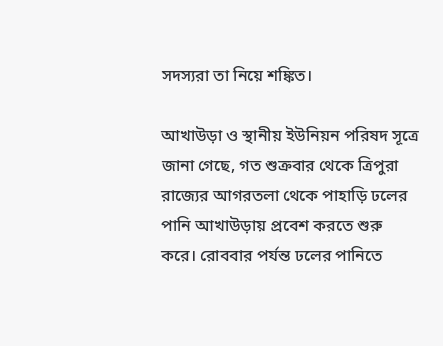সদস্যরা তা নিয়ে শঙ্কিত।

আখাউড়া ও স্থানীয় ইউনিয়ন পরিষদ সূত্রে জানা গেছে, গত শুক্রবার থেকে ত্রিপুরা রাজ্যের আগরতলা থেকে পাহাড়ি ঢলের পানি আখাউড়ায় প্রবেশ করতে শুরু করে। রোববার পর্যন্ত ঢলের পানিতে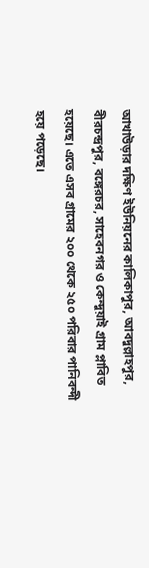আখাউড়ার দক্ষিণ ইউনিয়নের কালিকাপুর, আবদুল্লাহপুর, বীরচন্দ্রপুর, বঙ্গেরচর, সাহেবনগর ও কেন্দুয়াই গ্রাম প্লাবিত হয়েছে। এতে এসব গ্রামের ২০০ থেকে ২৫০ পরিবার পানিবন্দী হয়ে পড়েছে।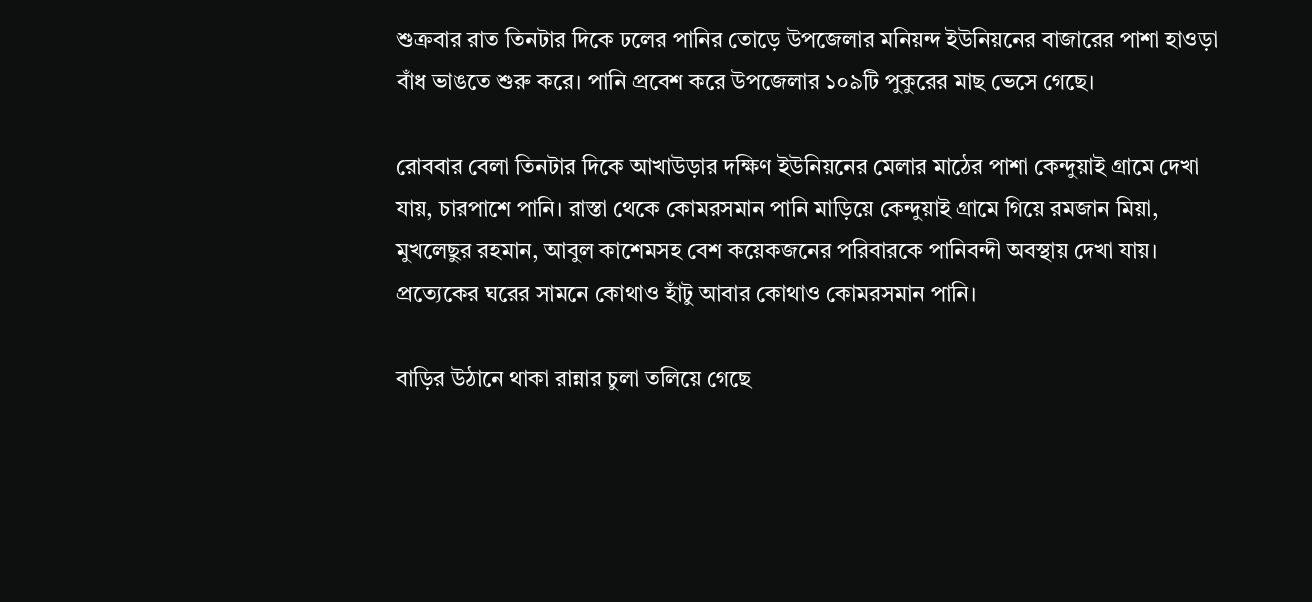শুক্রবার রাত তিনটার দিকে ঢলের পানির তোড়ে উপজেলার মনিয়ন্দ ইউনিয়নের বাজারের পাশা হাওড়া বাঁধ ভাঙতে শুরু করে। পানি প্রবেশ করে উপজেলার ১০৯টি পুকুরের মাছ ভেসে গেছে।

রোববার বেলা তিনটার দিকে আখাউড়ার দক্ষিণ ইউনিয়নের মেলার মাঠের পাশা কেন্দুয়াই গ্রামে দেখা যায়, চারপাশে পানি। রাস্তা থেকে কোমরসমান পানি মাড়িয়ে কেন্দুয়াই গ্রামে গিয়ে রমজান মিয়া, মুখলেছুর রহমান, আবুল কাশেমসহ বেশ কয়েকজনের পরিবারকে পানিবন্দী অবস্থায় দেখা যায়। প্রত্যেকের ঘরের সামনে কোথাও হাঁটু আবার কোথাও কোমরসমান পানি।

বাড়ির উঠানে থাকা রান্নার চুলা তলিয়ে গেছে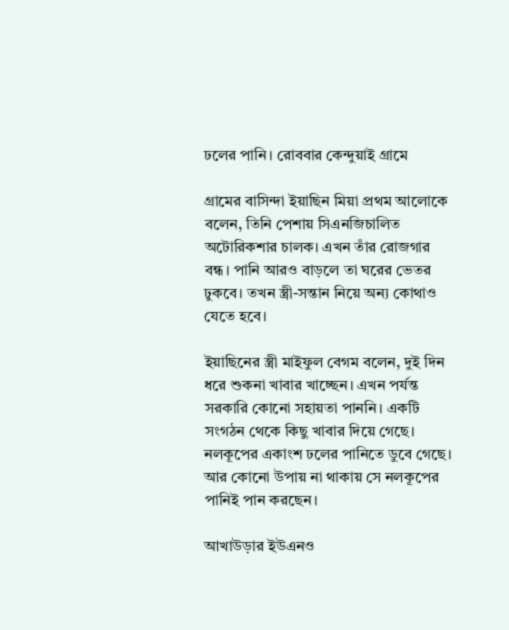ঢলের পানি। রোববার কেন্দুয়াই গ্রামে

গ্রামের বাসিন্দা ইয়াছিন মিয়া প্রথম আলোকে বলেন, তিনি পেশায় সিএনজিচালিত অটোরিকশার চালক। এখন তাঁর রোজগার বন্ধ। পানি আরও বাড়লে তা ঘরের ভেতর ঢুকবে। তখন স্ত্রী-সন্তান নিয়ে অন্য কোথাও যেতে হবে।

ইয়াছিনের স্ত্রী মাইফুল বেগম বলেন, দুই দিন ধরে শুকনা খাবার খাচ্ছেন। এখন পর্যন্ত সরকারি কোনো সহায়তা পাননি। একটি সংগঠন থেকে কিছু খাবার দিয়ে গেছে। নলকূপের একাংশ ঢলের পানিতে ডুবে গেছে। আর কোনো উপায় না থাকায় সে নলকূপের পানিই পান করছেন।

আখাউড়ার ইউএনও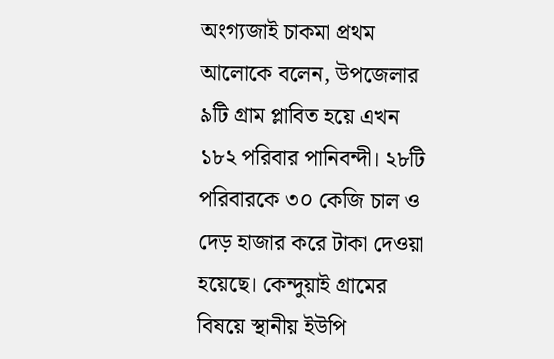অংগ্যজাই চাকমা প্রথম আলোকে বলেন, উপজেলার ৯টি গ্রাম প্লাবিত হয়ে এখন ১৮২ পরিবার পানিবন্দী। ২৮টি পরিবারকে ৩০ কেজি চাল ও দেড় হাজার করে টাকা দেওয়া হয়েছে। কেন্দুয়াই গ্রামের বিষয়ে স্থানীয় ইউপি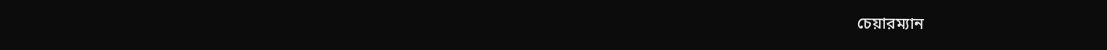চেয়ারম্যান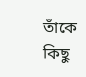তাঁকে কিছু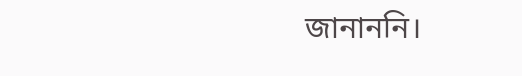জানাননি।